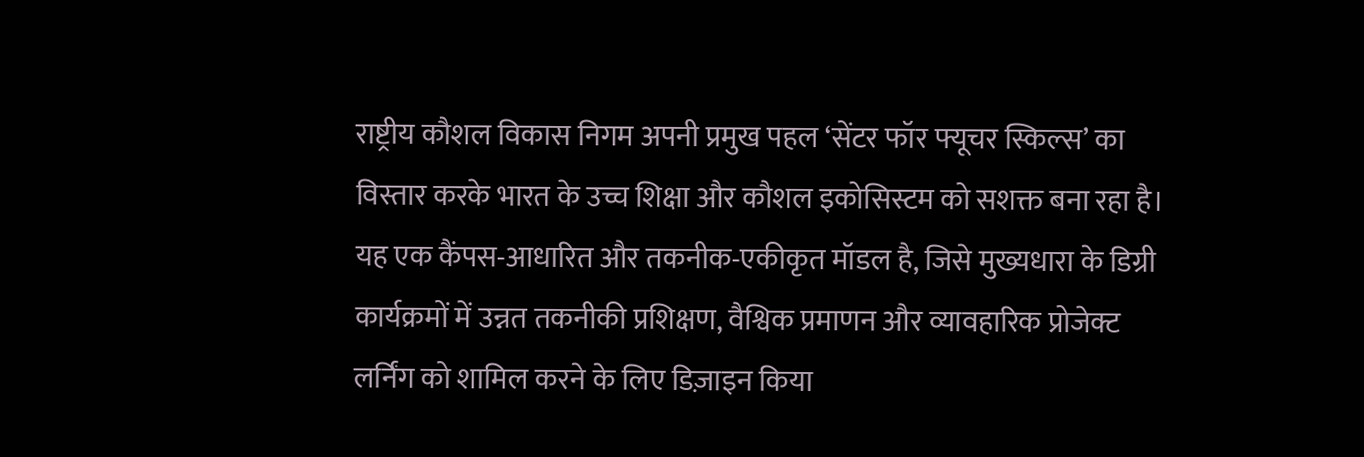राष्ट्रीय कौशल विकास निगम अपनी प्रमुख पहल ‘सेंटर फॉर फ्यूचर स्किल्स’ का विस्तार करके भारत के उच्च शिक्षा और कौशल इकोसिस्टम को सशक्त बना रहा है। यह एक कैंपस-आधारित और तकनीक-एकीकृत मॉडल है, जिसे मुख्यधारा के डिग्री कार्यक्रमों में उन्नत तकनीकी प्रशिक्षण, वैश्विक प्रमाणन और व्यावहारिक प्रोजेक्ट लर्निंग को शामिल करने के लिए डिज़ाइन किया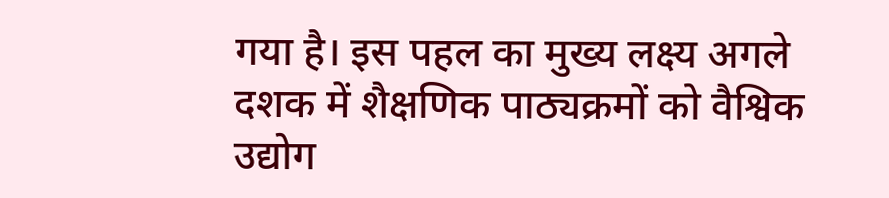गया है। इस पहल का मुख्य लक्ष्य अगले दशक में शैक्षणिक पाठ्यक्रमों को वैश्विक उद्योग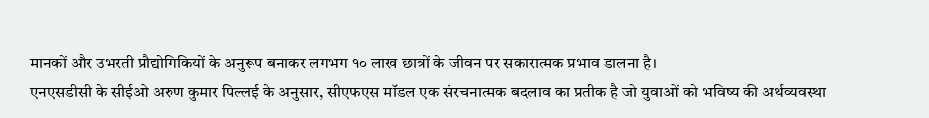मानकों और उभरती प्रौद्योगिकियों के अनुरूप बनाकर लगभग १० लाख छात्रों के जीवन पर सकारात्मक प्रभाव डालना है।
एनएसडीसी के सीईओ अरुण कुमार पिल्लई के अनुसार, सीएफएस मॉडल एक संरचनात्मक बदलाव का प्रतीक है जो युवाओं को भविष्य की अर्थव्यवस्था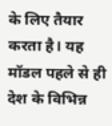के लिए तैयार करता है। यह मॉडल पहले से ही देश के विभिन्न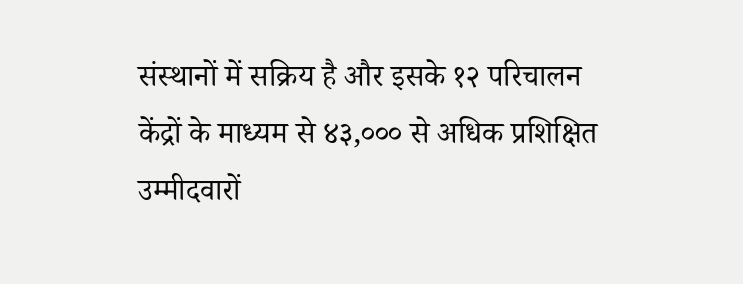संस्थानों में सक्रिय है और इसके १२ परिचालन केंद्रों के माध्यम से ४३,००० से अधिक प्रशिक्षित उम्मीदवारों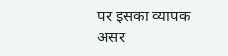पर इसका व्यापक असर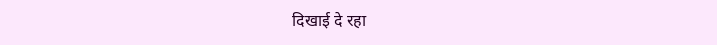दिखाई दे रहा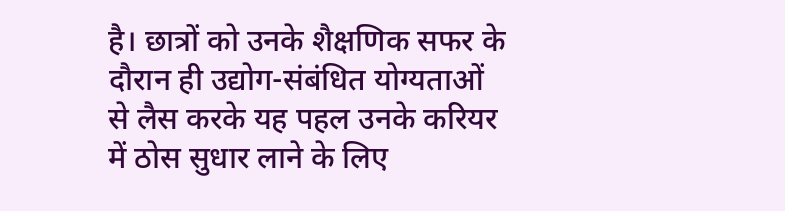है। छात्रों को उनके शैक्षणिक सफर के दौरान ही उद्योग-संबंधित योग्यताओं से लैस करके यह पहल उनके करियर में ठोस सुधार लाने के लिए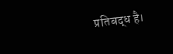प्रतिबद्ध है।